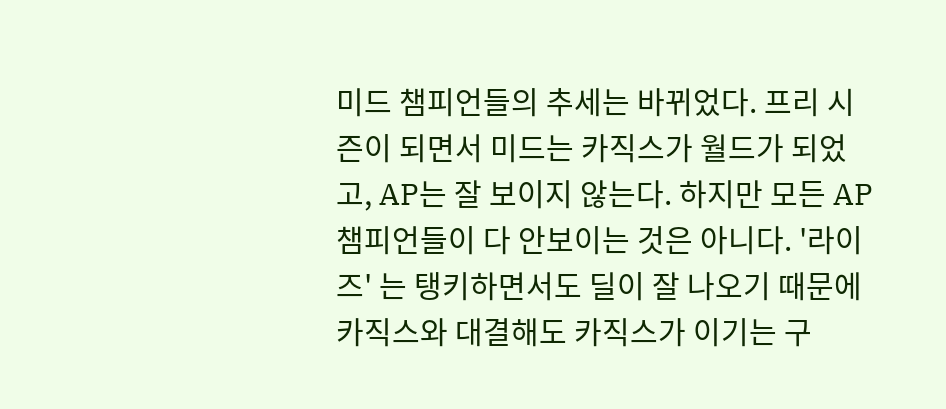미드 챔피언들의 추세는 바뀌었다. 프리 시즌이 되면서 미드는 카직스가 월드가 되었고, AP는 잘 보이지 않는다. 하지만 모든 AP 챔피언들이 다 안보이는 것은 아니다. '라이즈' 는 탱키하면서도 딜이 잘 나오기 때문에 카직스와 대결해도 카직스가 이기는 구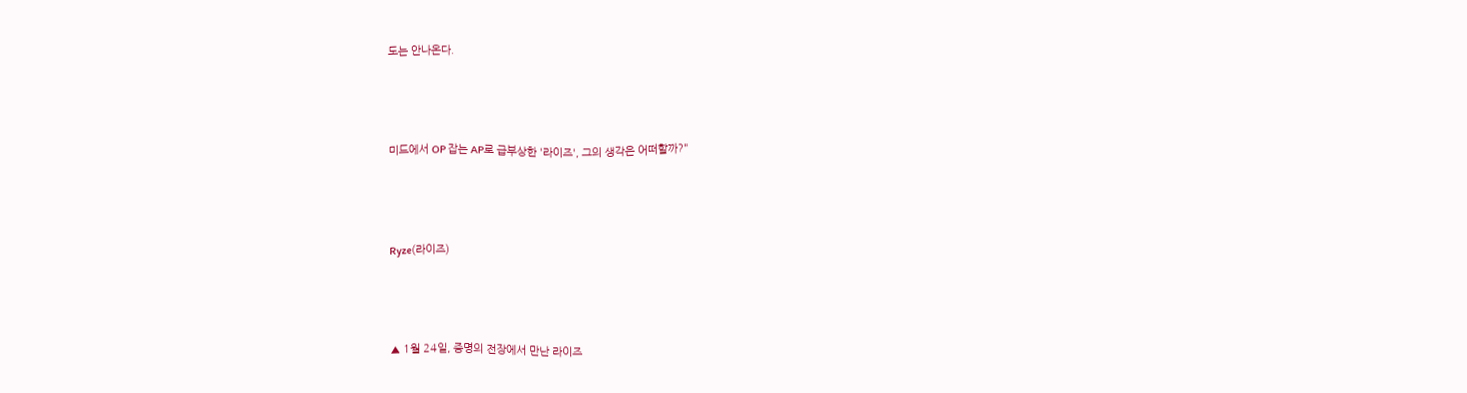도는 안나온다.



미드에서 OP 잡는 AP로 급부상한 '라이즈', 그의 생각은 어떠할까?"



Ryze(라이즈)



▲ 1월 24일, 증명의 전장에서 만난 라이즈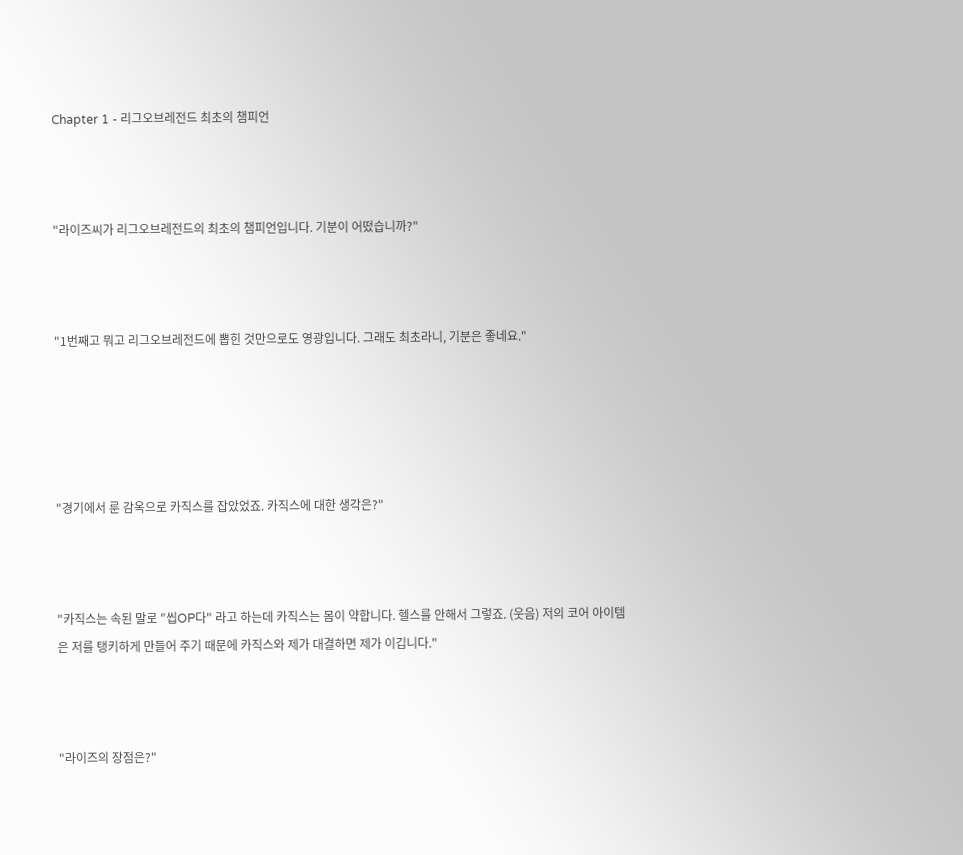Chapter 1 - 리그오브레전드 최초의 챔피언



"라이즈씨가 리그오브레전드의 최초의 챔피언입니다. 기분이 어떴습니까?"



"1번째고 뭐고 리그오브레전드에 뽑힌 것만으로도 영광입니다. 그래도 최초라니, 기분은 좋네요."





"경기에서 룬 감옥으로 카직스를 잡았었죠. 카직스에 대한 생각은?"



"카직스는 속된 말로 "씹OP다" 라고 하는데 카직스는 몸이 약합니다. 헬스를 안해서 그렇죠. (웃음) 저의 코어 아이템은 저를 탱키하게 만들어 주기 때문에 카직스와 제가 대결하면 제가 이깁니다."



"라이즈의 장점은?"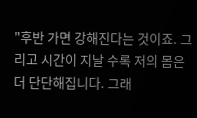"후반 가면 강해진다는 것이죠. 그리고 시간이 지날 수록 저의 몸은 더 단단해집니다. 그래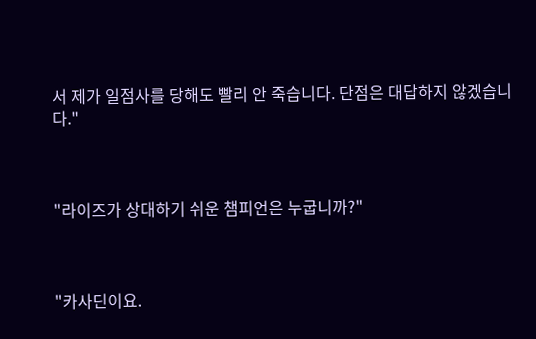서 제가 일점사를 당해도 빨리 안 죽습니다. 단점은 대답하지 않겠습니다."



"라이즈가 상대하기 쉬운 챔피언은 누굽니까?"



"카사딘이요.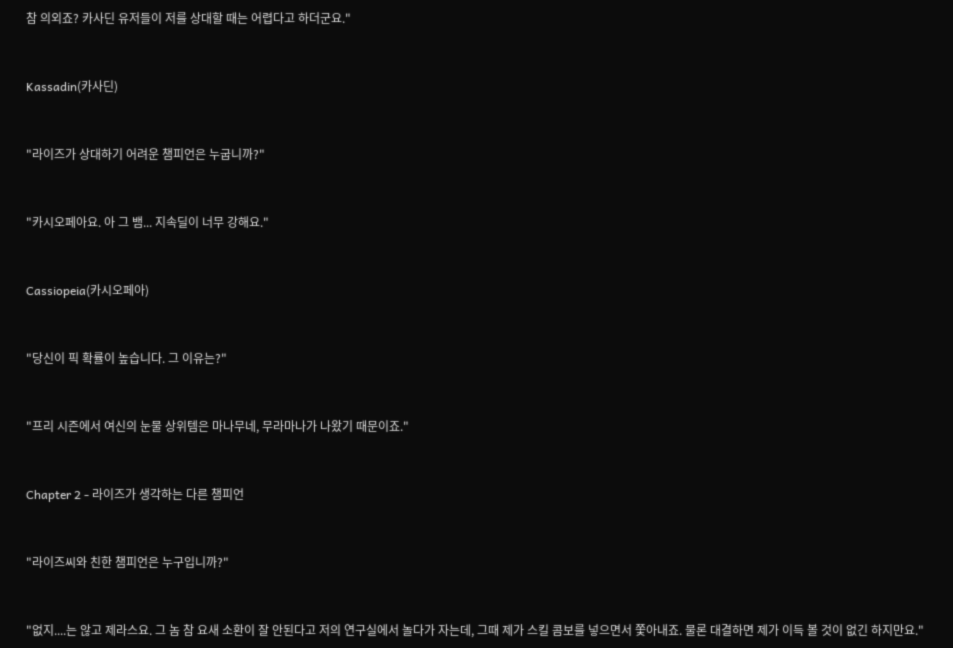참 의외죠? 카사딘 유저들이 저를 상대할 때는 어렵다고 하더군요."



Kassadin(카사딘)



"라이즈가 상대하기 어려운 챔피언은 누굽니까?"



"카시오페아요. 아 그 뱀... 지속딜이 너무 강해요."



Cassiopeia(카시오페아)



"당신이 픽 확률이 높습니다. 그 이유는?"



"프리 시즌에서 여신의 눈물 상위템은 마나무네, 무라마나가 나왔기 때문이죠."



Chapter 2 - 라이즈가 생각하는 다른 챔피언



"라이즈씨와 친한 챔피언은 누구입니까?"



"없지....는 않고 제라스요. 그 놈 참 요새 소환이 잘 안된다고 저의 연구실에서 놀다가 자는데, 그때 제가 스킬 콤보를 넣으면서 쫓아내죠. 물론 대결하면 제가 이득 볼 것이 없긴 하지만요."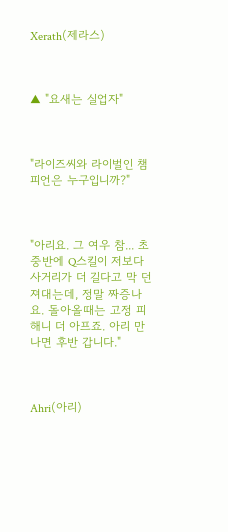Xerath(제라스)



▲ "요새는 실업자"



"라이즈씨와 라이벌인 챔피언은 누구입니까?"



"아리요. 그 여우 참... 초중반에 Q스킬이 저보다 사거리가 더 길다고 막 던져대는데, 정말 짜증나요. 돌아올때는 고정 피해니 더 아프죠. 아리 만나면 후반 갑니다."



Ahri(아리)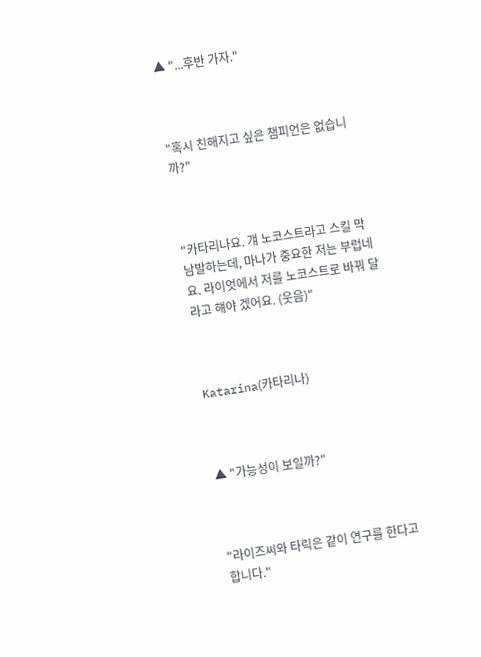▲ "...후반 가자."



"혹시 친해지고 싶은 챔피언은 없습니까?"



"카타리나요. 걔 노코스트라고 스킬 막 남발하는데, 마나가 중요한 저는 부럽네요. 라이엇에서 저를 노코스트로 바꿔 달라고 햬야 겠어요. (웃음)"



Katarina(카타리나)



▲ "가능성이 보일까?"



"라이즈씨와 타릭은 같이 연구를 한다고 합니다."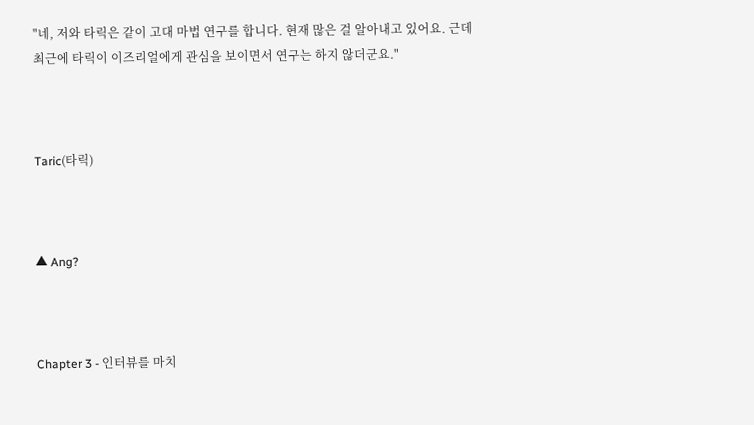"네, 저와 타릭은 같이 고대 마법 연구를 합니다. 현재 많은 걸 알아내고 있어요. 근데 최근에 타릭이 이즈리얼에게 관심을 보이면서 연구는 하지 않더군요."



Taric(타릭)



▲ Ang?



Chapter 3 - 인터뷰를 마치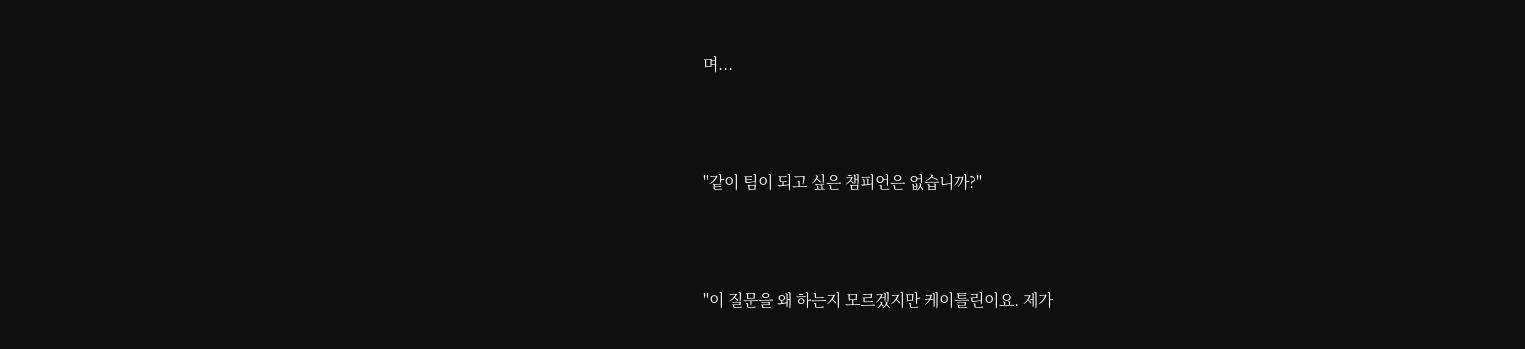며...



"같이 팀이 되고 싶은 챔피언은 없습니까?"



"이 질문을 왜 하는지 모르겠지만 케이틀린이요. 제가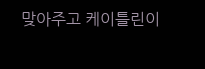맞아주고 케이틀린이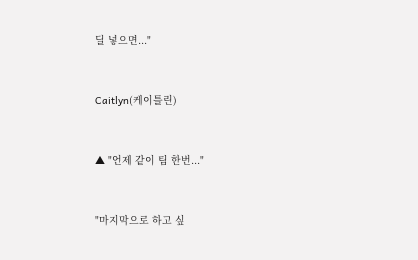딜 넣으면..."



Caitlyn(케이틀린)



▲ "언제 같이 팀 한번..."



"마지막으로 하고 싶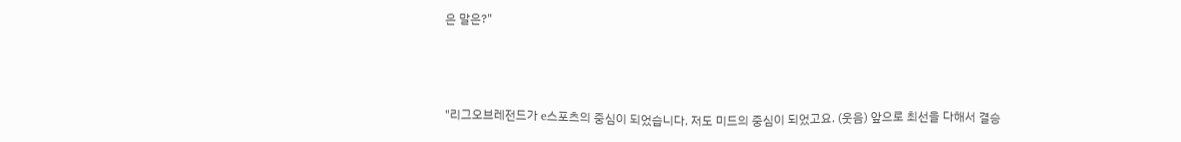은 말은?"



"리그오브레전드가 e스포츠의 중심이 되었습니다. 저도 미드의 중심이 되었고요. (웃음) 앞으로 최선을 다해서 결승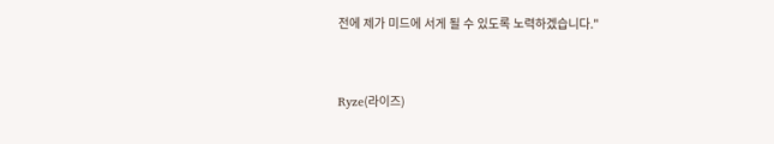전에 제가 미드에 서게 될 수 있도록 노력하겠습니다."



Ryze(라이즈)